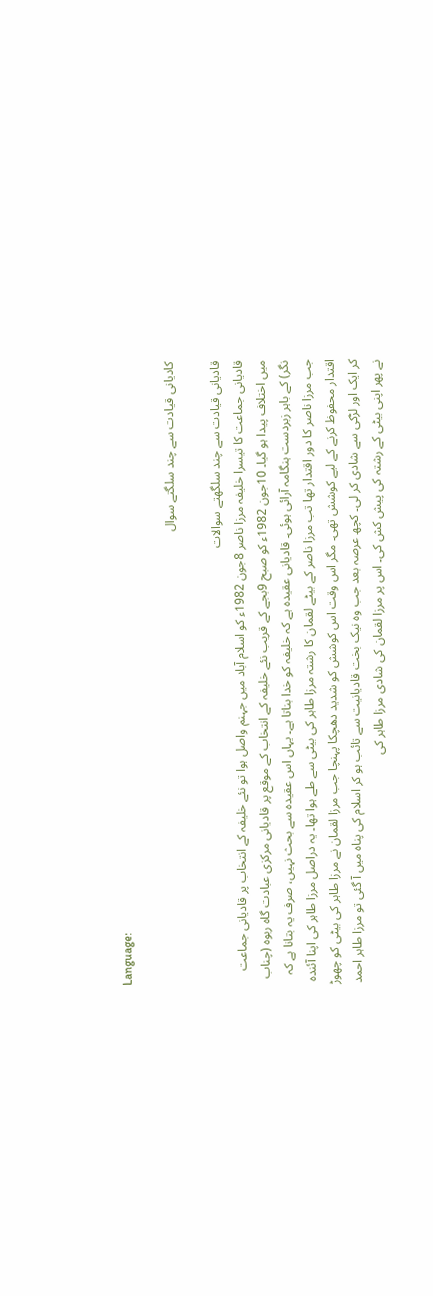Language:

کادیانی قیادت سے چند سلگتے سوال

قادیانی قیادت سے چند سلگھتے سوالات
قادیانی جماعت کا تیسرا خلیفہ مرزا ناصر 8جون 1982ء کو اسلام آباد میں جہنم واصل ہوا تو نئے خلیفہ کے انتخاب پر قادیانی جماعت میں اختلاف پیدا ہو گیا۔ 10جون 1982ء کو صبح 9بجے کے قریب نئے خلیفہ کے انتخاب کے موقع پر قادیانی مرکزی عبادت گاہ ربوہ (چناب نگر) کے باہر زبردست ہنگامہ آرائی ہوئی۔ قادیانی عقیدہ ہے کہ خلیفہ کو خدا بناتا ہے۔ یہاں اس عقیدہ سے بحث نہیں، صرف یہ بتانا ہے کہ جب مرزا ناصر کا دور اقتدار تھا تب مرزا ناصر کے بیٹے لقمان کا رشتہ مرزا طاہر کی بیٹی سے طے ہوا تھا۔ یہ دراصل مرزا طاہر کی اپنا آئندہ اقتدار محفوظ کرنے کے لیے کوشش تھی۔ مگر اس وقت اس کوشش کو شدید دھچکا پہنچا جب مرزا لقمان نے مرزا طاہر کی بیٹی کو چھوڑ کر ایک اور لڑکی سے شادی کر لی۔ کچھ عرصہ بعد جب وہ نیک بخت قادیانیت سے تائب ہو کر اسلام کی پناہ میں آ گئی تو مرزا طاہر احمد نے پھر اپنی بیٹی کے رشتہ کی پیش کش کی۔ اس پر مرزا لقمان کی شادی مرزا طاہر کی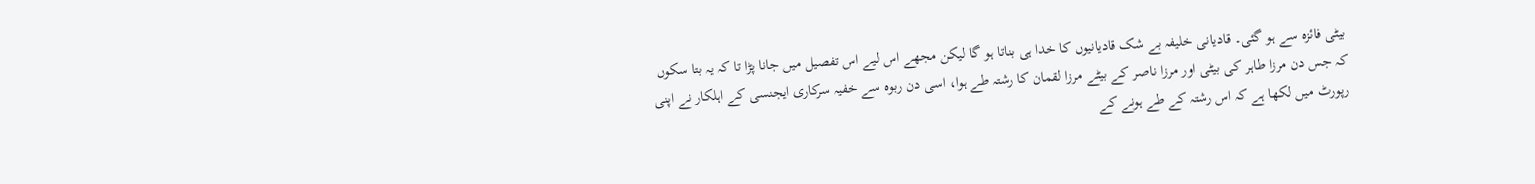بیٹی فائزہ سے ہو گئی۔ قادیانی خلیفہ بے شک قادیانیوں کا خدا ہی بناتا ہو گا لیکن مجھے اس لیے اس تفصیل میں جانا پڑا تا کہ یہ بتا سکوں کہ جس دن مرزا طاہر کی بیٹی اور مرزا ناصر کے بیٹے مرزا لقمان کا رشتہ طے ہوا، اسی دن ربوہ سے خفیہ سرکاری ایجنسی کے اہلکار نے اپنی رپورٹ میں لکھا ہے کہ اس رشتہ کے طے ہونے کے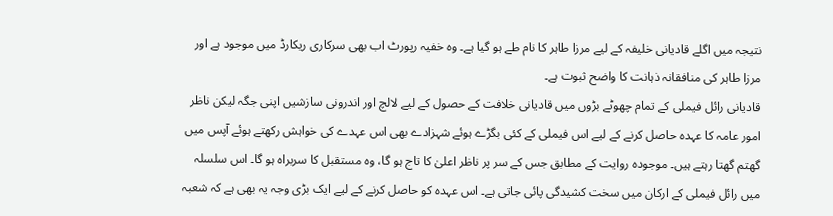نتیجہ میں اگلے قادیانی خلیفہ کے لیے مرزا طاہر کا نام طے ہو گیا ہے۔ وہ خفیہ رپورٹ اب بھی سرکاری ریکارڈ میں موجود ہے اور مرزا طاہر کی منافقانہ ذہانت کا واضح ثبوت ہے۔
قادیانی رائل فیملی کے تمام چھوٹے بڑوں میں قادیانی خلافت کے حصول کے لیے لالچ اور اندرونی سازشیں اپنی جگہ لیکن ناظر امور عامہ کا عہدہ حاصل کرنے کے لیے اس فیملی کے کئی بگڑے ہوئے شہزادے بھی اس عہدے کی خواہش رکھتے ہوئے آپس میں گھتم گھتا رہتے ہیں۔ موجودہ روایت کے مطابق جس کے سر پر ناظر اعلیٰ کا تاج ہو گا، وہ مستقبل کا سربراہ ہو گا۔ اس سلسلہ میں رائل فیملی کے ارکان میں سخت کشیدگی پائی جاتی ہے۔ اس عہدہ کو حاصل کرنے کے لیے ایک بڑی وجہ یہ بھی ہے کہ شعبہ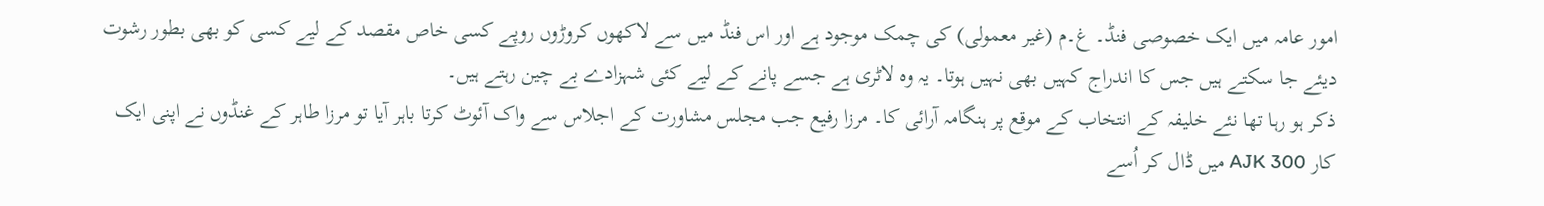امور عامہ میں ایک خصوصی فنڈ۔ غ۔م (غیر معمولی) کی چمک موجود ہے اور اس فنڈ میں سے لاکھوں کروڑوں روپے کسی خاص مقصد کے لیے کسی کو بھی بطور رشوت دیئے جا سکتے ہیں جس کا اندراج کہیں بھی نہیں ہوتا۔ یہ وہ لاٹری ہے جسے پانے کے لیے کئی شہزادے بے چین رہتے ہیں۔
ذکر ہو رہا تھا نئے خلیفہ کے انتخاب کے موقع پر ہنگامہ آرائی کا۔ مرزا رفیع جب مجلس مشاورت کے اجلاس سے واک آئوٹ کرتا باہر آیا تو مرزا طاہر کے غنڈوں نے اپنی ایک کار AJK 300 میں ڈال کر اُسے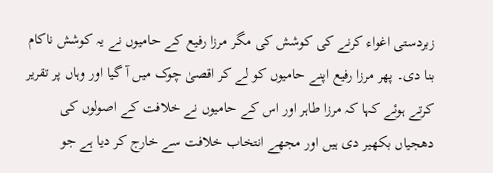زبردستی اغواء کرنے کی کوشش کی مگر مرزا رفیع کے حامیوں نے یہ کوشش ناکام بنا دی۔ پھر مرزا رفیع اپنے حامیوں کو لے کر اقصیٰ چوک میں آ گیا اور وہاں پر تقریر کرتے ہوئے کہا کہ مرزا طاہر اور اس کے حامیوں نے خلافت کے اصولوں کی دھجیاں بکھیر دی ہیں اور مجھے انتخاب خلافت سے خارج کر دیا ہے جو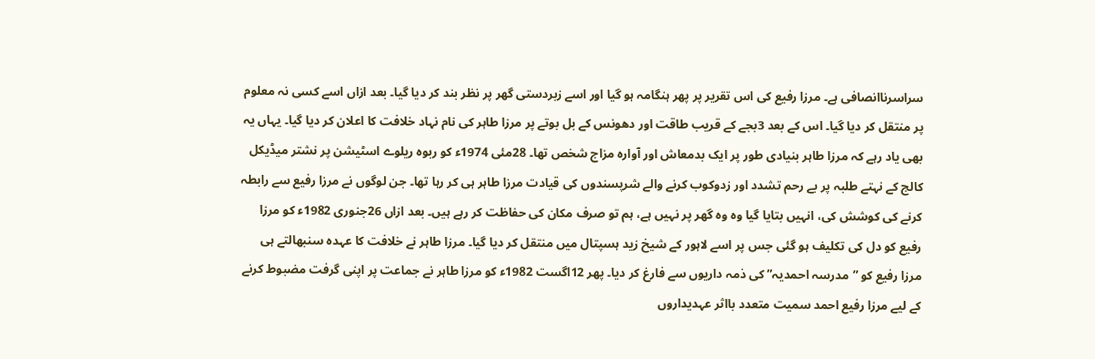سراسرناانصافی ہے۔ مرزا رفیع کی اس تقریر پر پھر ہنگامہ ہو گیا اور اسے زبردستی گھر پر نظر بند کر دیا گیا۔ بعد ازاں اسے کسی نہ معلوم پر منتقل کر دیا گیا۔ اس کے بعد 3بجے کے قریب طاقت اور دھونس کے بل بوتے پر مرزا طاہر کی نام نہاد خلافت کا اعلان کر دیا گیا۔ یہاں یہ بھی یاد رہے کہ مرزا طاہر بنیادی طور پر ایک بدمعاش اور آوارہ مزاج شخص تھا۔ 28مئی 1974ء کو ربوہ ریلوے اسٹیشن پر نشتر میڈیکل کالج کے نہتے طلبہ پر بے رحم تشدد اور زدوکوب کرنے والے شرپسندوں کی قیادت مرزا طاہر ہی کر رہا تھا۔ جن لوگوں نے مرزا رفیع سے رابطہ کرنے کی کوشش کی، انہیں بتایا گیا وہ وہ گھر پر نہیں ہے، ہم تو صرف مکان کی حفاظت کر رہے ہیں۔ بعد ازاں 26جنوری 1982ء کو مرزا رفیع کو دل کی تکلیف ہو گئی جس پر اسے لاہور کے شیخ زید ہسپتال میں منتقل کر دیا گیا۔ مرزا طاہر نے خلافت کا عہدہ سنبھالتے ہی مرزا رفیع کو ”مدرسہ احمدیہ” کی ذمہ داریوں سے فارغ کر دیا۔ پھر 12اگست 1982ء کو مرزا طاہر نے جماعت پر اپنی گرفت مضبوط کرنے کے لیے مرزا رفیع احمد سمیت متعدد بااثر عہدیداروں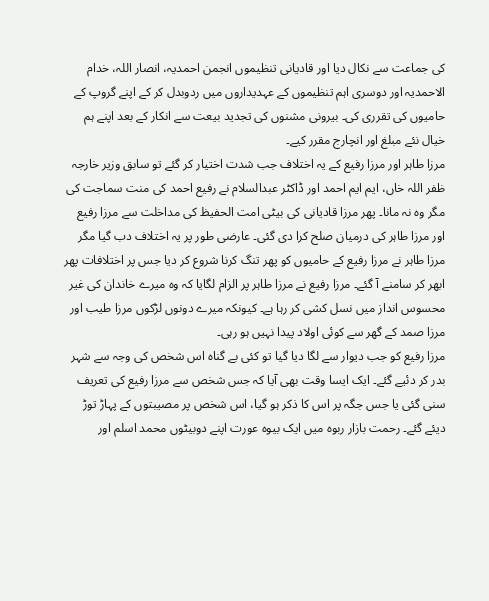کی جماعت سے نکال دیا اور قادیانی تنظیموں انجمن احمدیہ، انصار اللہ، خدام الاحمدیہ اور دوسری اہم تنظیموں کے عہدیداروں میں ردوبدل کر کے اپنے گروپ کے حامیوں کی تقرری کی۔ بیرونی مشنوں کی تجدید بیعت سے انکار کے بعد اپنے ہم خیال نئے مبلغ اور انچارج مقرر کیے۔
مرزا طاہر اور مرزا رفیع کے یہ اختلاف جب شدت اختیار کر گئے تو سابق وزیر خارجہ ظفر اللہ خاں، ایم ایم احمد اور ڈاکٹر عبدالسلام نے رفیع احمد کی منت سماجت کی مگر وہ نہ مانا۔ پھر مرزا قادیانی کی بیٹی امت الحفیظ کی مداخلت سے مرزا رفیع اور مرزا طاہر کی درمیان صلح کرا دی گئی۔ عارضی طور پر یہ اختلاف دب گیا مگر مرزا طاہر نے مرزا رفیع کے حامیوں کو پھر تنگ کرنا شروع کر دیا جس پر اختلافات پھر ابھر کر سامنے آ گئے۔ مرزا رفیع نے مرزا طاہر پر الزام لگایا کہ وہ میرے خاندان کی غیر محسوس انداز میں نسل کشی کر رہا ہے۔ کیونکہ میرے دونوں لڑکوں مرزا طیب اور مرزا صمد کے گھر سے کوئی اولاد پیدا نہیں ہو رہی۔
مرزا رفیع کو جب دیوار سے لگا دیا گیا تو کئی بے گناہ اس شخص کی وجہ سے شہر بدر کر دئیے گئے۔ ایک ایسا وقت بھی آیا کہ جس شخص سے مرزا رفیع کی تعریف سنی گئی یا جس جگہ پر اس کا ذکر ہو گیا، اس شخص پر مصیبتوں کے پہاڑ توڑ دیئے گئے۔ رحمت بازار ربوہ میں ایک بیوہ عورت اپنے دوبیٹوں محمد اسلم اور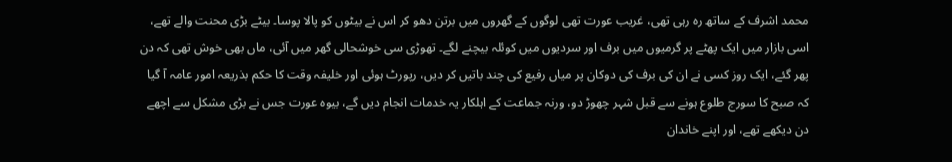محمد اشرف کے ساتھ رہ رہی تھی، غریب عورت تھی لوگوں کے گھروں میں برتن دھو کر اس نے بیٹوں کو پالا پوسا۔ بیٹے بڑی محنت والے تھے، اسی بازار میں ایک پھٹے پر گرمیوں میں برف اور سردیوں میں کوئلہ بیچنے لگے۔ تھوڑی سی خوشحالی گھر میں آئی، ماں بھی خوش تھی کہ دن پھر گئے، ایک روز کسی نے ان کی برف کی دوکان پر میاں رفیع کی چند باتیں کر دیں، رپورٹ ہوئی اور خلیفہ وقت کا حکم بذریعہ امور عامہ آ گیا کہ صبح کا سورج طلوع ہونے سے قبل شہر چھوڑ دو، ورنہ جماعت کے اہلکار یہ خدمات انجام دیں گے، بیوہ عورت جس نے بڑی مشکل سے اچھے دن دیکھے تھے، اور اپنے خاندان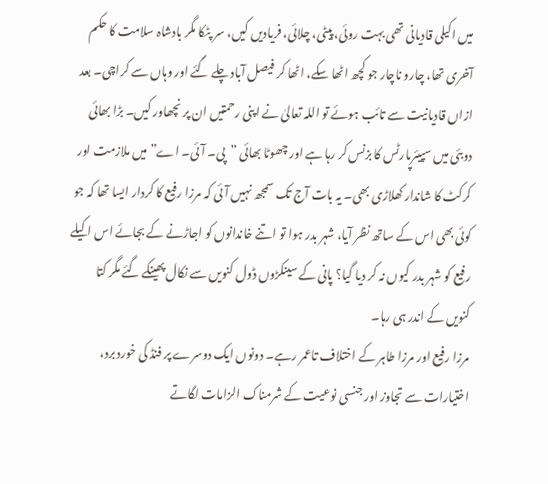میں اکیلی قادیانی تھی بہت روئی، پیٹی، چلائی، فریادیں کیں، سر پٹکا مگر بادشاہ سلامت کا حکم آخری تھا، چارو ناچار جو کچھ اٹھا سکے، اٹھا کر فیصل آباد چلے گئے اور وہاں سے کراچی۔ بعد ازاں قادیانیت سے تائب ہوئے تو اللہ تعالیٰ نے اپنی رحمتیں ان پر نچھاور کیں۔ بڑا بھائی دوبئی میں سپیئرپارٹس کا بزنس کر رہا ہے اور چھوٹا بھائی ”پی۔ آئی۔ اے” میں ملازمت اور کرکٹ کا شاندار کھلاڑی بھی۔ یہ بات آج تک سمجھ نہیں آئی کہ مرزا رفیع کا کردار ایسا تھا کہ جو کوئی بھی اس کے ساتھ نظر آیا، شہر بدر ہوا تو اتنے خاندانوں کو اجاڑنے کے بجائے اس اکیلے رفیع کو شہر بدر کیوں نہ کر دیا گیا؟ پانی کے سینکڑوں ڈول کنویں سے نکال پھینکے گئے مگر کتا کنویں کے اندر ہی رہا۔
مرزا رفیع اور مرزا طاہر کے اختلاف تاعمر رہے۔ دونوں ایک دوسرے پر فنڈ کی خورد برد، اختیارات سے تجاوز اور جنسی نوعیت کے شرمناک الزامات لگاتے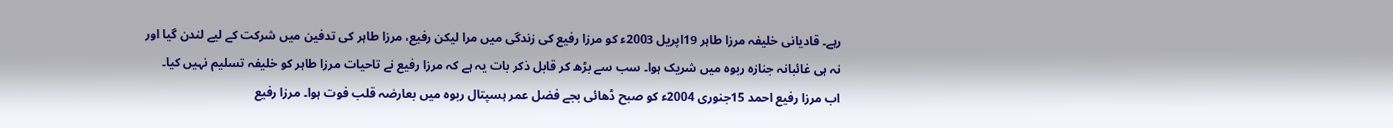رہے۔ قادیانی خلیفہ مرزا طاہر 19اپریل 2003ء کو مرزا رفیع کی زندگی میں مرا لیکن رفیع، مرزا طاہر کی تدفین میں شرکت کے لیے لندن گیا اور نہ ہی غائبانہ جنازہ ربوہ میں شریک ہوا۔ سب سے بڑھ کر قابل ذکر بات یہ ہے کہ مرزا رفیع نے تاحیات مرزا طاہر کو خلیفہ تسلیم نہیں کیا۔
اب مرزا رفیع احمد 15جنوری 2004ء کو صبح ڈھائی بجے فضل عمر ہسپتال ربوہ میں بعارضہ قلب فوت ہوا۔ مرزا رفیع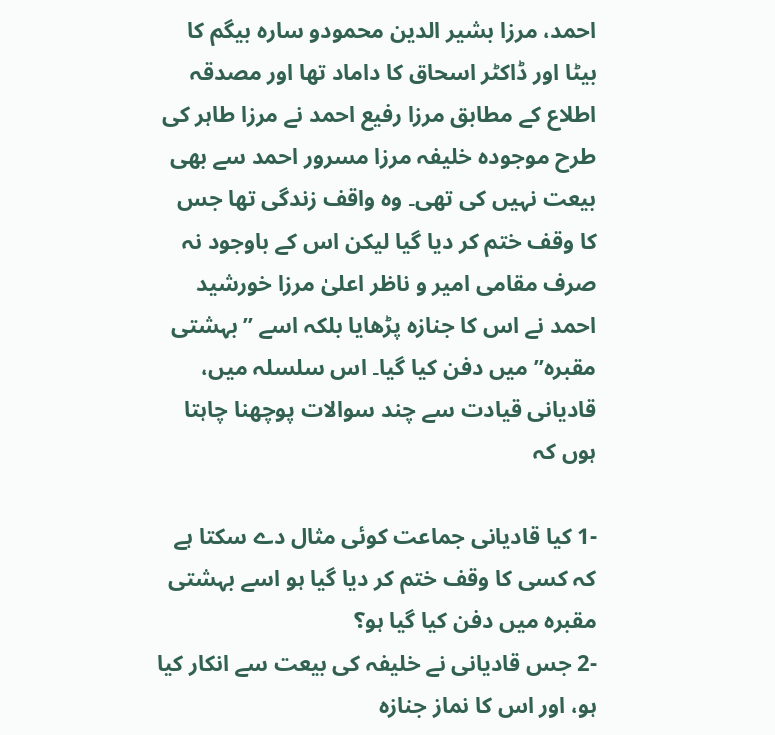احمد، مرزا بشیر الدین محمودو سارہ بیگم کا بیٹا اور ڈاکٹر اسحاق کا داماد تھا اور مصدقہ اطلاع کے مطابق مرزا رفیع احمد نے مرزا طاہر کی طرح موجودہ خلیفہ مرزا مسرور احمد سے بھی بیعت نہیں کی تھی۔ وہ واقف زندگی تھا جس کا وقف ختم کر دیا گیا لیکن اس کے باوجود نہ صرف مقامی امیر و ناظر اعلیٰ مرزا خورشید احمد نے اس کا جنازہ پڑھایا بلکہ اسے ”بہشتی مقبرہ” میں دفن کیا گیا۔ اس سلسلہ میں، قادیانی قیادت سے چند سوالات پوچھنا چاہتا ہوں کہ

-1 کیا قادیانی جماعت کوئی مثال دے سکتا ہے کہ کسی کا وقف ختم کر دیا گیا ہو اسے بہشتی مقبرہ میں دفن کیا گیا ہو؟
-2 جس قادیانی نے خلیفہ کی بیعت سے انکار کیا ہو، اور اس کا نماز جنازہ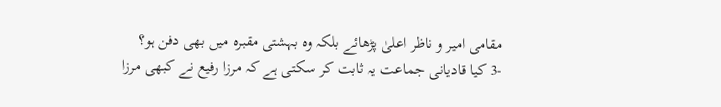مقامی امیر و ناظر اعلیٰ پڑھائے بلکہ وہ بہشتی مقبرہ میں بھی دفن ہو؟
-3 کیا قادیانی جماعت یہ ثابت کر سکتی ہے کہ مرزا رفیع نے کبھی مرزا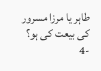طاہر یا مرزا مسرور کی بیعت کی ہو؟
-4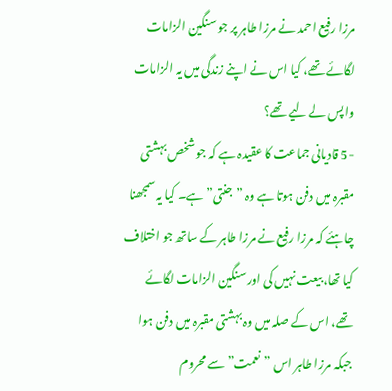مرزا رفیع احمد نے مرزا طاہر پر جو سنگین الزامات لگائے تھے، کیا اس نے اپنے زندگی میں یہ الزامات واپس لے لیے تھے؟
-5 قادیانی جماعت کا عقیدہ ہے کہ جو شخص بہشتی مقبرہ میں دفن ہوتا ہے وہ ”جنتی” ہے۔ کیا یہ سمجھنا چاہئے کہ مرزا رفیع نے مرزا طاہر کے ساتھ جو اختلاف کیا تھا، بیعت نہیں کی اور سنگین الزامات لگائے تھے، اس کے صلہ میں وہ بہشتی مقبرہ میں دفن ہوا جبکہ مرزا طاہر اس ”نعمت” سے محروم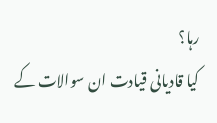رہا؟
کیا قادیانی قیادت ان سوالات کے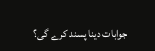جوابات دینا پسند کرے گی؟